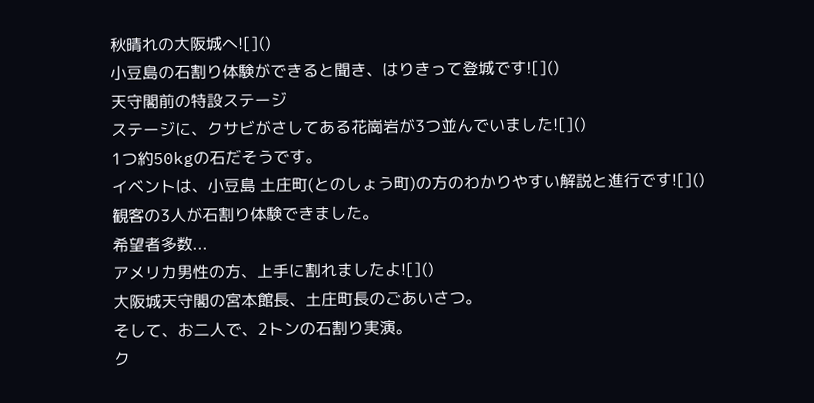秋晴れの大阪城へ![]()
小豆島の石割り体験ができると聞き、はりきって登城です![]()
天守閣前の特設ステージ
ステージに、クサビがさしてある花崗岩が3つ並んでいました![]()
1つ約50kgの石だそうです。
イベントは、小豆島 土庄町(とのしょう町)の方のわかりやすい解説と進行です![]()
観客の3人が石割り体験できました。
希望者多数...
アメリカ男性の方、上手に割れましたよ![]()
大阪城天守閣の宮本館長、土庄町長のごあいさつ。
そして、お二人で、2トンの石割り実演。
ク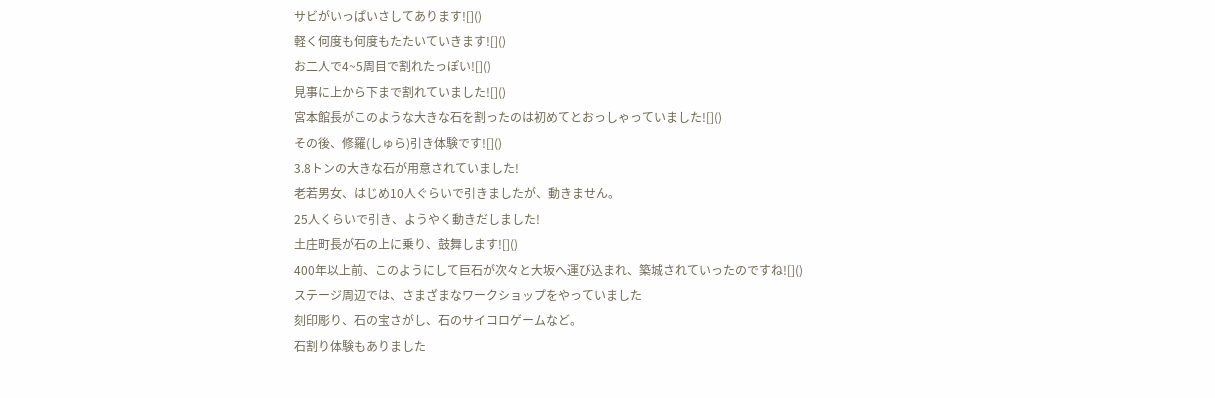サビがいっぱいさしてあります![]()
軽く何度も何度もたたいていきます![]()
お二人で4~5周目で割れたっぽい![]()
見事に上から下まで割れていました![]()
宮本館長がこのような大きな石を割ったのは初めてとおっしゃっていました![]()
その後、修羅(しゅら)引き体験です![]()
3.8トンの大きな石が用意されていました!
老若男女、はじめ10人ぐらいで引きましたが、動きません。
25人くらいで引き、ようやく動きだしました!
土庄町長が石の上に乗り、鼓舞します![]()
400年以上前、このようにして巨石が次々と大坂へ運び込まれ、築城されていったのですね![]()
ステージ周辺では、さまざまなワークショップをやっていました
刻印彫り、石の宝さがし、石のサイコロゲームなど。
石割り体験もありました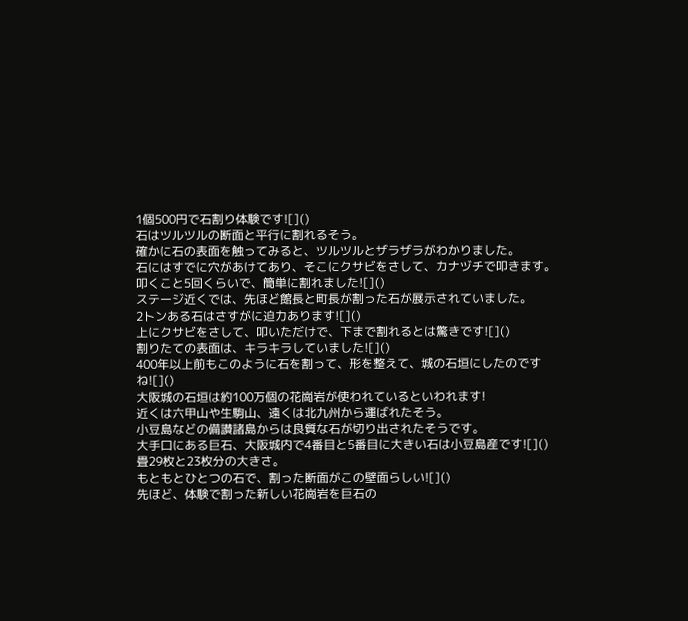1個500円で石割り体験です![]()
石はツルツルの断面と平行に割れるそう。
確かに石の表面を触ってみると、ツルツルとザラザラがわかりました。
石にはすでに穴があけてあり、そこにクサビをさして、カナヅチで叩きます。
叩くこと5回くらいで、簡単に割れました![]()
ステージ近くでは、先ほど館長と町長が割った石が展示されていました。
2トンある石はさすがに迫力あります![]()
上にクサビをさして、叩いただけで、下まで割れるとは驚きです![]()
割りたての表面は、キラキラしていました![]()
400年以上前もこのように石を割って、形を整えて、城の石垣にしたのですね![]()
大阪城の石垣は約100万個の花崗岩が使われているといわれます!
近くは六甲山や生駒山、遠くは北九州から運ばれたそう。
小豆島などの備讃諸島からは良質な石が切り出されたそうです。
大手口にある巨石、大阪城内で4番目と5番目に大きい石は小豆島産です![]()
畳29枚と23枚分の大きさ。
もともとひとつの石で、割った断面がこの壁面らしい![]()
先ほど、体験で割った新しい花崗岩を巨石の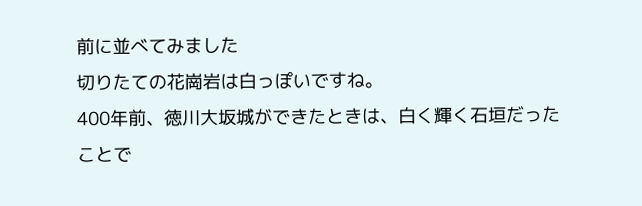前に並べてみました
切りたての花崗岩は白っぽいですね。
400年前、徳川大坂城ができたときは、白く輝く石垣だったことで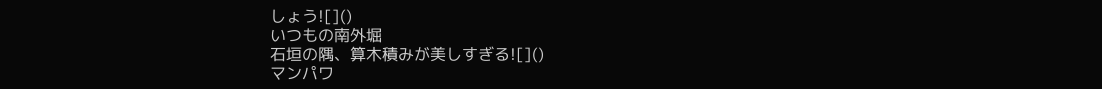しょう![]()
いつもの南外堀
石垣の隅、算木積みが美しすぎる![]()
マンパワ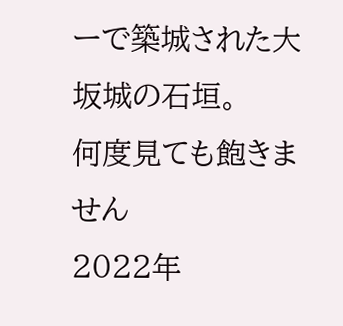ーで築城された大坂城の石垣。
何度見ても飽きません
2022年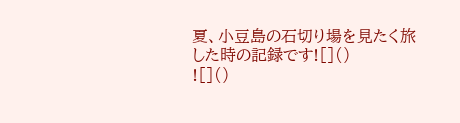夏、小豆島の石切り場を見たく旅した時の記録です![]()
![]()